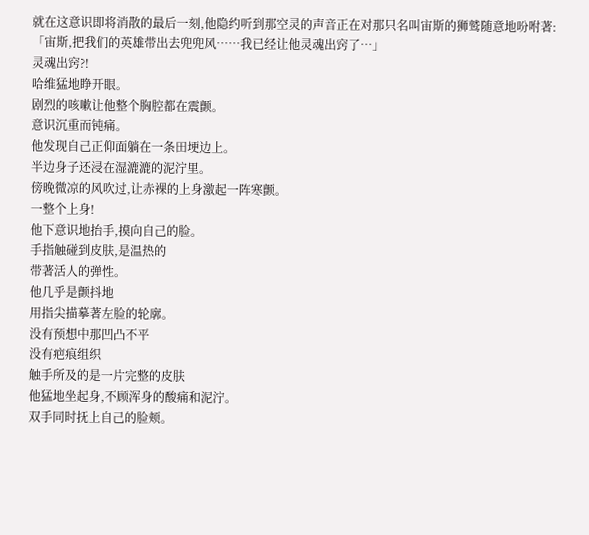就在这意识即将消散的最后一刻,他隐约听到那空灵的声音正在对那只名叫宙斯的狮鹫随意地吩咐著:
「宙斯,把我们的英雄带出去兜兜风……我已经让他灵魂出窍了…」
灵魂出窍?!
哈维猛地睁开眼。
剧烈的咳嗽让他整个胸腔都在震颤。
意识沉重而钝痛。
他发现自己正仰面躺在一条田埂边上。
半边身子还浸在湿漉漉的泥泞里。
傍晚微凉的风吹过,让赤裸的上身激起一阵寒颤。
一整个上身!
他下意识地抬手,摸向自己的脸。
手指触碰到皮肤,是温热的
带著活人的弹性。
他几乎是颤抖地
用指尖描摹著左脸的轮廓。
没有预想中那凹凸不平
没有疤痕组织
触手所及的是一片完整的皮肤
他猛地坐起身,不顾浑身的酸痛和泥泞。
双手同时抚上自己的脸颊。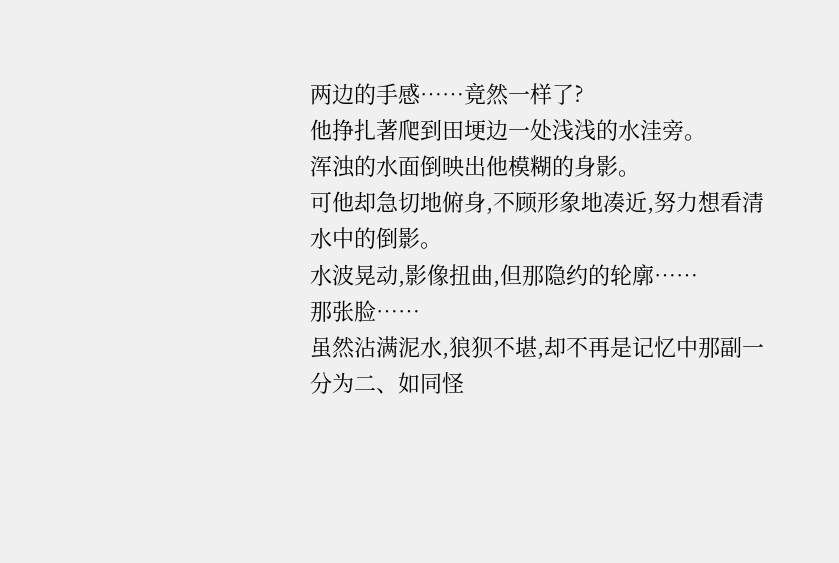两边的手感……竟然一样了?
他挣扎著爬到田埂边一处浅浅的水洼旁。
浑浊的水面倒映出他模糊的身影。
可他却急切地俯身,不顾形象地凑近,努力想看清水中的倒影。
水波晃动,影像扭曲,但那隐约的轮廓……
那张脸……
虽然沾满泥水,狼狈不堪,却不再是记忆中那副一分为二、如同怪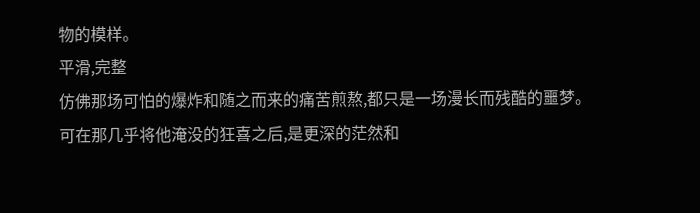物的模样。
平滑,完整
仿佛那场可怕的爆炸和随之而来的痛苦煎熬,都只是一场漫长而残酷的噩梦。
可在那几乎将他淹没的狂喜之后,是更深的茫然和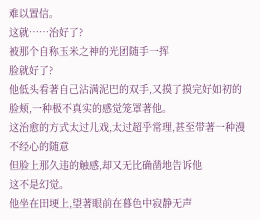难以置信。
这就……治好了?
被那个自称玉米之神的光团随手一挥
脸就好了?
他低头看著自己沾满泥巴的双手,又摸了摸完好如初的脸颊,一种极不真实的感觉笼罩著他。
这治愈的方式太过儿戏,太过超乎常理,甚至带著一种漫不经心的随意
但脸上那久违的触感,却又无比确凿地告诉他
这不是幻觉。
他坐在田埂上,望著眼前在暮色中寂静无声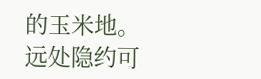的玉米地。
远处隐约可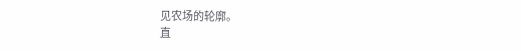见农场的轮廓。
直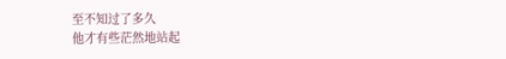至不知过了多久
他才有些茫然地站起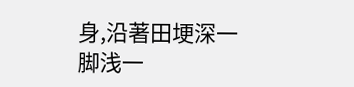身,沿著田埂深一脚浅一